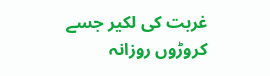غربت کی لکیر جسے کروڑوں روزانہ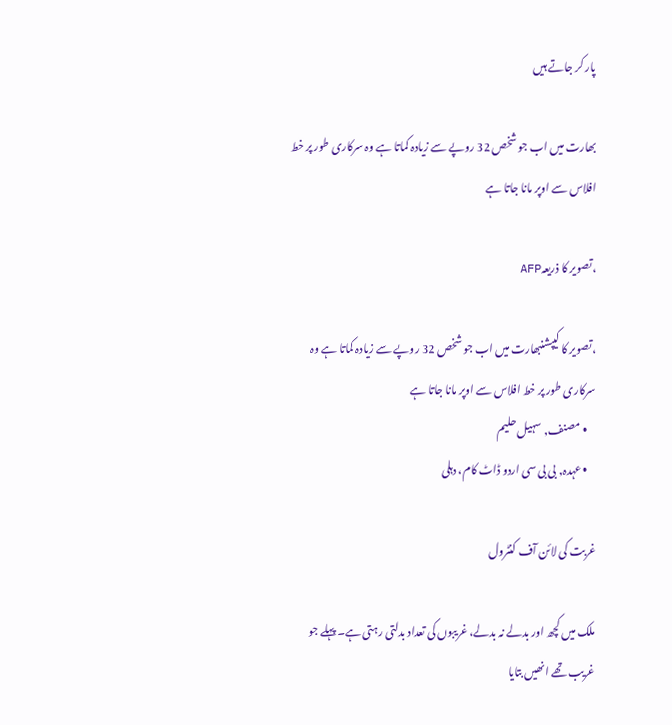پار کر جاتے ہیں

بھارت میں اب جو شخص 32 روپے سے زیادہ کماتا ہے وہ سرکاری طور پر خط افلاس سے اوپر مانا جاتا ہے

،تصویر کا ذریعہAFP

،تصویر کا کیپشنبھارت میں اب جو شخص 32 روپے سے زیادہ کماتا ہے وہ سرکاری طور پر خط افلاس سے اوپر مانا جاتا ہے
    • مصنف, سہیل حلیم
    • عہدہ, بی بی سی اردو ڈاٹ کام، دہلی

غربت کی لائن آف کنٹرول

ملک میں کچھ اور بدلے نہ بدلے، غریبوں کی تعداد بدلتی رہتی ہے۔ پہلے جو غریب تھے انھیں بتایا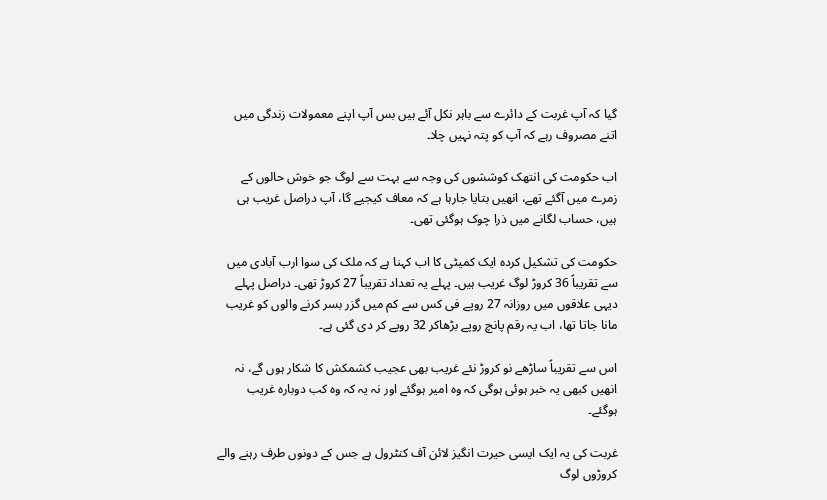گیا کہ آپ غربت کے دائرے سے باہر نکل آئے ہیں بس آپ اپنے معمولات زندگی میں اتنے مصروف رہے کہ آپ کو پتہ نہیں چلا۔

اب حکومت کی انتھک کوششوں کی وجہ سے بہت سے لوگ جو خوش حالوں کے زمرے میں آگئے تھے، انھیں بتایا جارہا ہے کہ معاف کیجیے گا، آپ دراصل غریب ہی ہیں، حساب لگانے میں ذرا چوک ہوگئی تھی۔

حکومت کی تشکیل کردہ ایک کمیٹی کا اب کہنا ہے کہ ملک کی سوا ارب آبادی میں سے تقریباً 36 کروڑ لوگ غریب ہیں۔ پہلے یہ تعداد تقریباً 27 کروڑ تھی۔ دراصل پہلے دیہی علاقوں میں روزانہ 27 روپے فی کس سے کم میں گزر بسر کرنے والوں کو غریب مانا جاتا تھا، اب یہ رقم پانچ روپے بڑھاکر 32 روپے کر دی گئی ہے۔

اس سے تقریباً ساڑھے نو کروڑ نئے غریب بھی عجیب کشمکش کا شکار ہوں گے، نہ انھیں کبھی یہ خبر ہوئی ہوگی کہ وہ امیر ہوگئے اور نہ یہ کہ وہ کب دوبارہ غریب ہوگئے۔

غربت کی یہ ایک ایسی حیرت انگیز لائن آف کنٹرول ہے جس کے دونوں طرف رہنے والے کروڑوں لوگ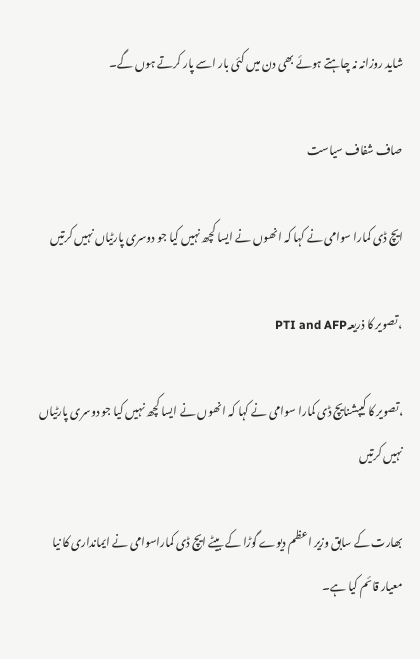شاید روزانہ نہ چاہتے ہوئے بھی دن میں کئی بار اسے پار کرتے ہوں گے۔

صاف شفاف سیاست

ایچ ڈی کمارا سوامی نے کہا کہ انھوں نے ایسا کچھ نہیں کیا جو دوسری پارٹیاں نہیں کرتیں

،تصویر کا ذریعہPTI and AFP

،تصویر کا کیپشنایچ ڈی کمارا سوامی نے کہا کہ انھوں نے ایسا کچھ نہیں کیا جو دوسری پارٹیاں نہیں کرتیں

بھارت کے سابق وزیر اعظم دیوے گوڑا کے بیٹے ایچ ڈی کماراسوامی نے ایمانداری کا نیا معیار قائم کیا ہے۔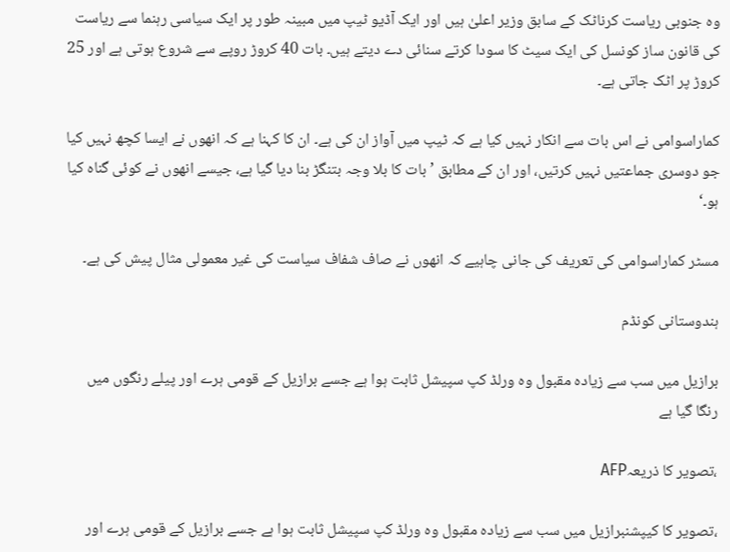وہ جنوبی ریاست کرناٹک کے سابق وزیر اعلیٰ ہیں اور ایک آڈیو ٹیپ میں مبینہ طور پر ایک سیاسی رہنما سے ریاست کی قانون ساز کونسل کی ایک سیٹ کا سودا کرتے سنائی دے دیتے ہیں۔ بات 40 کروڑ روپے سے شروع ہوتی ہے اور 25 کروڑ پر اٹک جاتی ہے۔

کماراسوامی نے اس بات سے انکار نہیں کیا ہے کہ ٹیپ میں آواز ان کی ہے۔ ان کا کہنا ہے کہ انھوں نے ایسا کچھ نہیں کیا جو دوسری جماعتیں نہیں کرتیں، اور ان کے مطابق ’بات کا بلا وجہ بتنگڑ بنا دیا گیا ہے، جیسے انھوں نے کوئی گناہ کیا ہو۔‘

مسٹر کماراسوامی کی تعریف کی جانی چاہیے کہ انھوں نے صاف شفاف سیاست کی غیر معمولی مثال پیش کی ہے۔

ہندوستانی کونڈم

برازیل میں سب سے زیادہ مقبول وہ ورلڈ کپ سپیشل ثابت ہوا ہے جسے برازیل کے قومی ہرے اور پیلے رنگوں میں رنگا گیا ہے

،تصویر کا ذریعہAFP

،تصویر کا کیپشنبرازیل میں سب سے زیادہ مقبول وہ ورلڈ کپ سپیشل ثابت ہوا ہے جسے برازیل کے قومی ہرے اور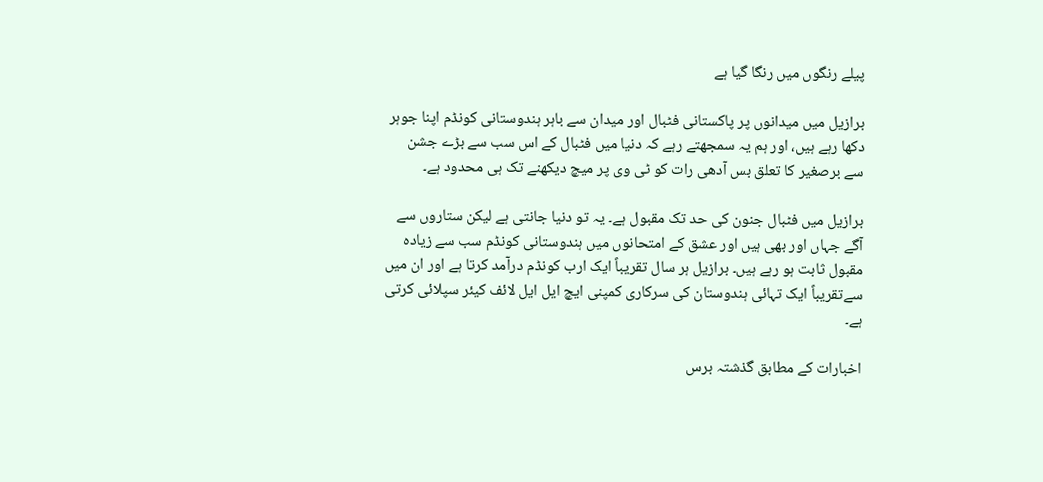پیلے رنگوں میں رنگا گیا ہے

برازیل میں میدانوں پر پاکستانی فٹبال اور میدان سے باہر ہندوستانی کونڈم اپنا جوہر دکھا رہے ہیں، اور ہم یہ سمجھتے رہے کہ دنیا میں فٹبال کے اس سب سے بڑے جشن سے برصغیر کا تعلق بس آدھی رات کو ٹی وی پر میچ دیکھنے تک ہی محدود ہے۔

برازیل میں فٹبال جنون کی حد تک مقبول ہے۔ یہ تو دنیا جانتی ہے لیکن ستاروں سے آگے جہاں اور بھی ہیں اور عشق کے امتحانوں میں ہندوستانی کونڈم سب سے زیادہ مقبول ثابت ہو رہے ہیں۔ برازیل ہر سال تقریباً ایک ارب کونڈم درآمد کرتا ہے اور ان میں سےتقریباً ایک تہائی ہندوستان کی سرکاری کمپنی ایچ ایل ایل لائف کیئر سپلائی کرتی ہے۔

اخبارات کے مطابق گذشتہ برس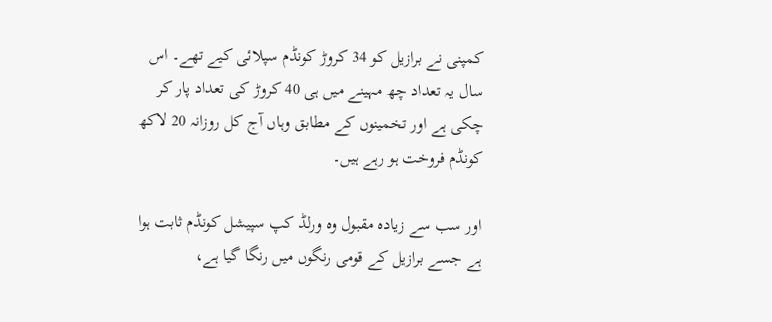کمپنی نے برازیل کو 34 کروڑ کونڈم سپلائی کیے تھے۔ اس سال یہ تعداد چھ مہینے میں ہی 40 کروڑ کی تعداد پار کر چکی ہے اور تخمینوں کے مطابق وہاں آج کل روزانہ 20 لاکھ کونڈم فروخت ہو رہے ہیں۔

اور سب سے زیادہ مقبول وہ ورلڈ کپ سپیشل کونڈم ثابت ہوا ہے جسے برازیل کے قومی رنگوں میں رنگا گیا ہے،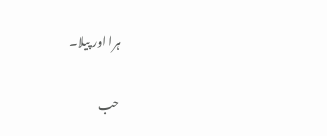ہرا اور پیلا۔

حب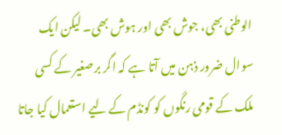الوطنی بھی، جوش بھی اور ہوش بھی۔ لیکن ایک سوال ضرور ذہن میں آتا ہے کہ اگر برصغیر کے کسی ملک کے قومی رنگوں کو کونڈم کے لیے استعمال کیا جاتا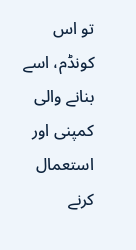تو اس کونڈم، اسے بنانے والی کمپنی اور استعمال کرنے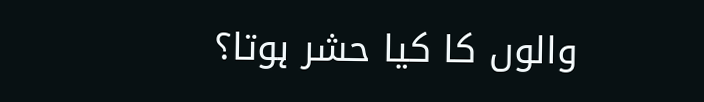والوں کا کیا حشر ہوتا؟